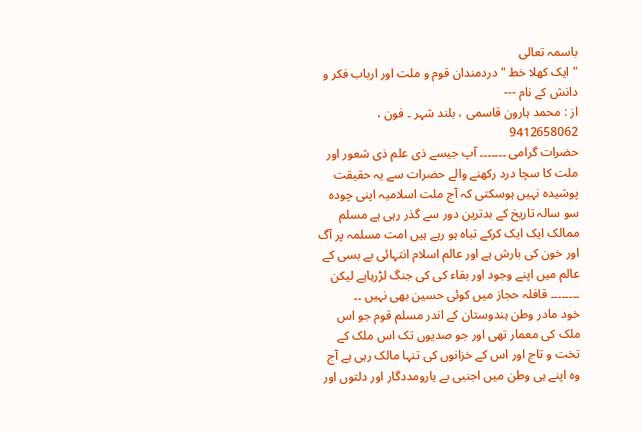باسمہ تعالی
" ایک کھلا خط " دردمندان قوم و ملت اور ارباب فکر و دانش کے نام ---
از : محمد ہارون قاسمی ، بلند شہر ۔ فون ، 9412658062
حضرات گرامی ۔۔۔۔۔۔۔ آپ جیسے ذی علم ذی شعور اور ملت کا سچا درد رکھنے والے حضرات سے یہ حقیقت پوشیدہ نہیں ہوسکتی کہ آج ملت اسلامیہ اپنی چودہ سو سالہ تاریخ کے بدترین دور سے گذر رہی ہے مسلم ممالک ایک ایک کرکے تباہ ہو رہے ہیں امت مسلمہ پر آگ اور خون کی بارش ہے اور عالم اسلام انتہائی بے بسی کے عالم میں اپنے وجود اور بقاء کی کی جنگ لڑرہاہے لیکن ۔۔۔۔۔۔۔۔ قافلہ حجاز میں کوئی حسین بھی نہیں ۔۔
خود مادر وطن ہندوستان کے اندر مسلم قوم جو اس ملک کی معمار تھی اور جو صدیوں تک اس ملک کے تخت و تاج اور اس کے خزانوں کی تنہا مالک رہی ہے آج وہ اپنے ہی وطن میں اجنبی بے یارومددگار اور دلتوں اور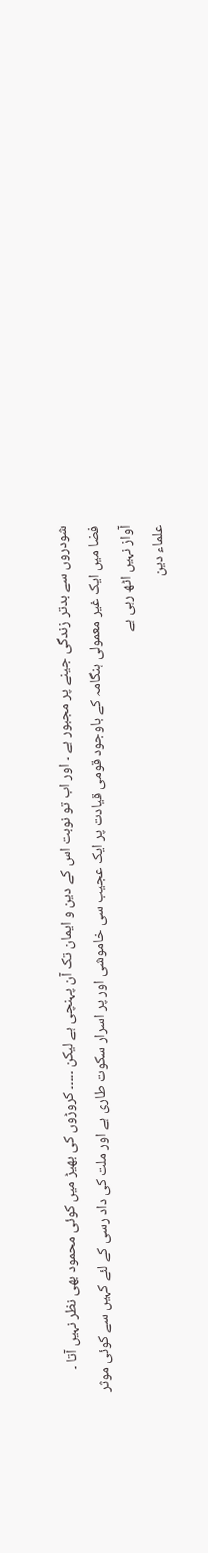شودروں سے بدتر زندگی جینے پر مجبور ہے ۔ اور اب تو نوبت اس کے دین و ایمان تک آن پہنچی ہے لیکن ۔۔۔۔۔ کروڑوں کی بھیڑ میں کوئی محمود بھی نظر نہیں آتا ۔
فضا میں ایک غیر معمولی ہنگامہ کے باوجود قومی قیادت پر ایک عجیب سی خاموشی اور پر اسرار سکوت طاری ہے اور ملت کی داد رسی کے لئے کہیں سے کوئی موثر آواز نہیں اٹھ رہی ہے
علماء دین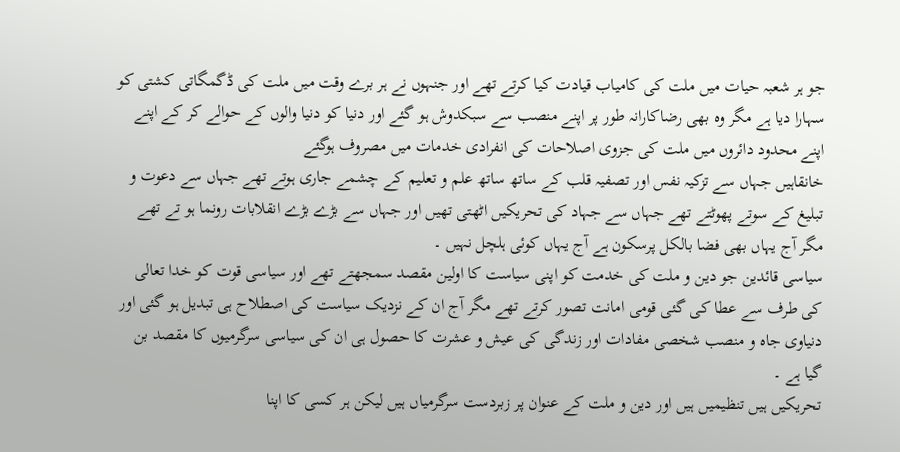جو ہر شعبہ حیات میں ملت کی کامیاب قیادت کیا کرتے تھے اور جنہوں نے ہر برے وقت میں ملت کی ڈگمگاتی کشتی کو سہارا دیا ہے مگر وہ بھی رضاکارانہ طور پر اپنے منصب سے سبکدوش ہو گئے اور دنیا کو دنیا والوں کے حوالے کر کے اپنے اپنے محدود دائروں میں ملت کی جزوی اصلاحات کی انفرادی خدمات میں مصروف ہوگئے
خانقاہیں جہاں سے تزکیہ نفس اور تصفیہ قلب کے ساتھ ساتھ علم و تعلیم کے چشمے جاری ہوتے تھے جہاں سے دعوت و تبلیغ کے سوتے پھوٹتے تھے جہاں سے جہاد کی تحریکیں اٹھتی تھیں اور جہاں سے بڑے بڑے انقلابات رونما ہو تے تھے مگر آج یہاں بھی فضا بالکل پرسکون ہے آج یہاں کوئی ہلچل نہیں ۔
سیاسی قائدین جو دین و ملت کی خدمت کو اپنی سیاست کا اولین مقصد سمجھتے تھے اور سیاسی قوت کو خدا تعالی کی طرف سے عطا کی گئی قومی امانت تصور کرتے تھے مگر آج ان کے نزدیک سیاست کی اصطلاح ہی تبدیل ہو گئی اور دنیاوی جاہ و منصب شخصی مفادات اور زندگی کی عیش و عشرت کا حصول ہی ان کی سیاسی سرگرمیوں کا مقصد بن گیا ہے ۔
تحریکیں ہیں تنظیمیں ہیں اور دین و ملت کے عنوان پر زبردست سرگرمیاں ہیں لیکن ہر کسی کا اپنا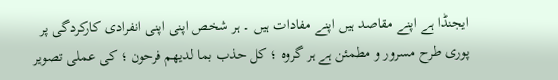ایجنڈا ہے اپنے مقاصد ہیں اپنے مفادات ہیں ۔ ہر شخص اپنی اپنی انفرادی کارکردگی پر پوری طرح مسرور و مطمئن ہے ہر گروہ ؛ کل حذب بما لدیھم فرحون ؛ کی عملی تصویر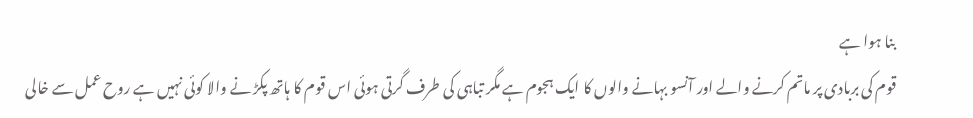بنا ہوا ہے
قوم کی بربادی پر ماتم کرنے والے اور آنسو بہانے والوں کا ایک ہجوم ہے مگر تباہی کی طرف گرتی ہوئی اس قوم کا ہاتھ پکڑ نے والا کوئی نہیں ہے روح عمل سے خالی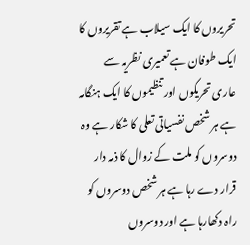تحریروں کا ایک سیلاب ہے تقریروں کا ایک طوفان ہے تعمیری نظریہ سے عاری تحریکوں اور تنظیموں کا ایک ہنگامہ ہے ہر شخص نفسیاتی تعلی کا شکار ہے وہ دوسروں کو ملت کے زوال کا ذمہ دار قرار دے رہا ہے ہر شخص دوسروں کو راہ دکھارہا ہے اور دوسروں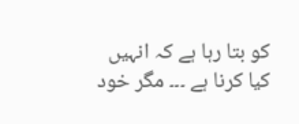کو بتا رہا ہے کہ انہیں کیا کرنا ہے ۔۔۔ مگر خود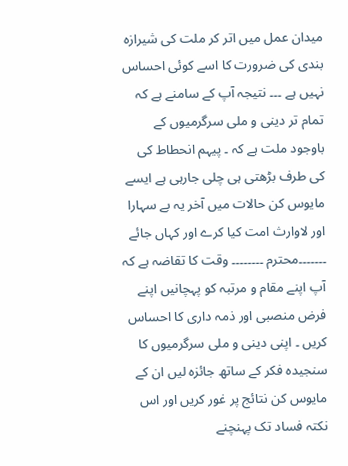میدان عمل میں اتر کر ملت کی شیرازہ بندی کی ضرورت کا اسے کوئی احساس نہیں ہے ۔۔۔ نتیجہ آپ کے سامنے ہے کہ تمام تر دینی و ملی سرگرمیوں کے باوجود ملت ہے کہ ۔ پیہم انحطاط کی کی طرف بڑھتی ہی چلی جارہی ہے ایسے مایوس کن حالات میں آخر یہ بے سہارا اور لاوارث امت کیا کرے اور کہاں جائے ۔۔۔۔۔۔۔محترم ۔۔۔۔۔۔۔۔ وقت کا تقاضہ ہے کہ آپ اپنے مقام و مرتبہ کو پہچانیں اپنے فرض منصبی اور ذمہ داری کا احساس کریں ۔ اپنی دینی و ملی سرگرمیوں کا سنجیدہ فکر کے ساتھ جائزہ لیں ان کے مایوس کن نتائج پر غور کریں اور اس نکتہ فساد تک پہنچنے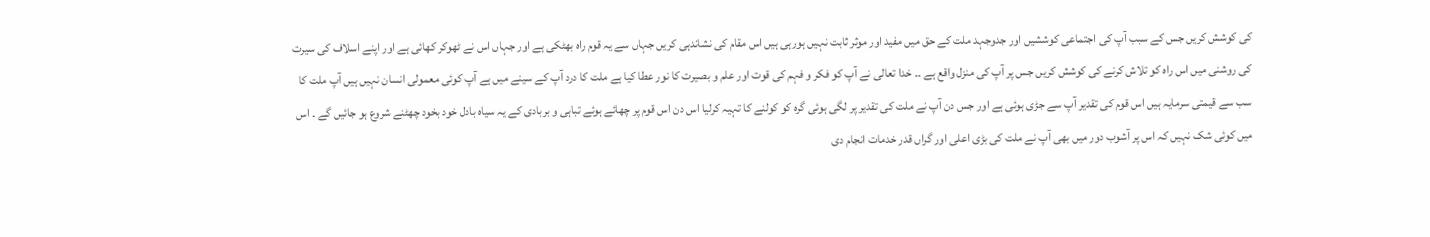کی کوشش کریں جس کے سبب آپ کی اجتماعی کوششیں اور جدوجہد ملت کے حق میں مفید اور موثر ثابت نہیں ہورہی ہیں اس مقام کی نشاندہی کریں جہاں سے یہ قوم راہ بھٹکی ہے اور جہاں اس نے ٹھوکر کھائی ہے اور اپنے اسلاف کی سیرت کی روشنی میں اس راہ کو تلاش کرنے کی کوشش کریں جس پر آپ کی منزل واقع ہے ۔۔ خدا تعالی نے آپ کو فکر و فہم کی قوت اور علم و بصیرت کا نور عطا کیا ہے ملت کا درد آپ کے سینے میں ہے آپ کوئی معمولی انسان نہیں ہیں آپ ملت کا سب سے قیمتی سرمایہ ہیں اس قوم کی تقدیر آپ سے جڑی ہوئی ہے اور جس دن آپ نے ملت کی تقدیر پر لگی ہوئی گرہ کو کولنے کا تہیہ کرلیا اس دن اس قوم پر چھائے ہوئے تباہی و بربادی کے یہ سیاہ بادل خود بخود چھٹنے شروع ہو جائیں گے ۔ اس میں کوئی شک نہیں کہ اس پر آشوب دور میں بھی آپ نے ملت کی بڑی اعلی اور گراں قدر خدمات انجام دی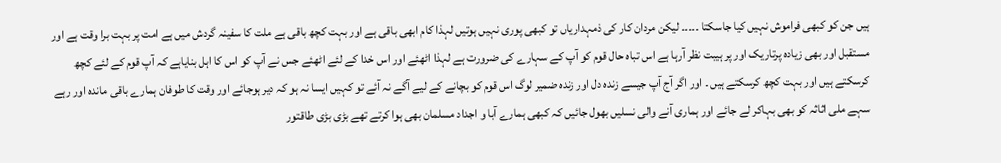ہیں جن کو کبھی فراموش نہیں کیا جاسکتا ۔۔۔۔۔ لیکن مردان کار کی ذمہداریاں تو کبھی پوری نہیں ہوتیں لہذا کام ابھی باقی ہے اور بہت کچھ باقی ہے ملت کا سفینہ گردش میں ہے امت پر بہت برا وقت ہے اور مستقبل اور بھی زیادہ پرتاریک اور پر ہیبت نظر آرہا ہے اس تباہ حال قوم کو آپ کے سہارے کی ضرورت ہے لہذا اٹھئے اور اس خدا کے لئے اٹھئے جس نے آپ کو اس کا اہل بنایاہے کہ آپ قوم کے لئے کچھ کرسکتے ہیں اور بہت کچھ کرسکتے ہیں ۔ اور اگر آج آپ جیسے زندہ دل اور زندہ ضمیر لوگ اس قوم کو بچانے کے لیے آگے نہ آئے تو کہیں ایسا نہ ہو کہ دیر ہوجائے اور وقت کا طوفان ہمارے باقی ماندہ اور رہے سہے ملی اثاثہ کو بھی بہاکر لے جائے اور ہماری آنے والی نسلیں بھول جائیں کہ کبھی ہمارے آبا و اجداد مسلمان بھی ہوا کرتے تھے بڑی بڑی طاقتور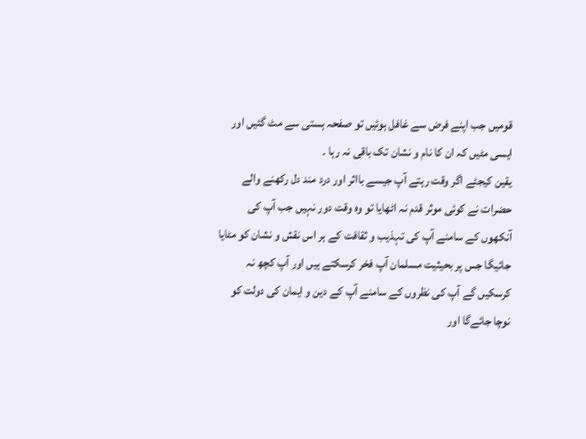قومیں جب اپنے فرض سے غافل ہوئیں تو صفحہ ہستی سے مٹ گئیں اور ایسی مٹیں کہ ان کا نام و نشان تک باقی نہ رہا ۔
یقین کیجئے اگر وقت رہتے آپ جیسے بااثر اور درد مند دل رکھنے والے حضرات نے کوئی موثر قدم نہ اٹھایا تو وہ وقت دور نہیں جب آپ کی آنکھوں کے سامنے آپ کی تہذیب و ثقافت کے ہر اس نقش و نشان کو مٹایا جائیگا جس پر بحیثیت مسلمان آپ فخر کرسکتے ہیں اور آپ کچھ نہ کرسکیں گے آپ کی نظروں کے سامنے آپ کے دین و ایمان کی دولت کو نوچا جائےگا اور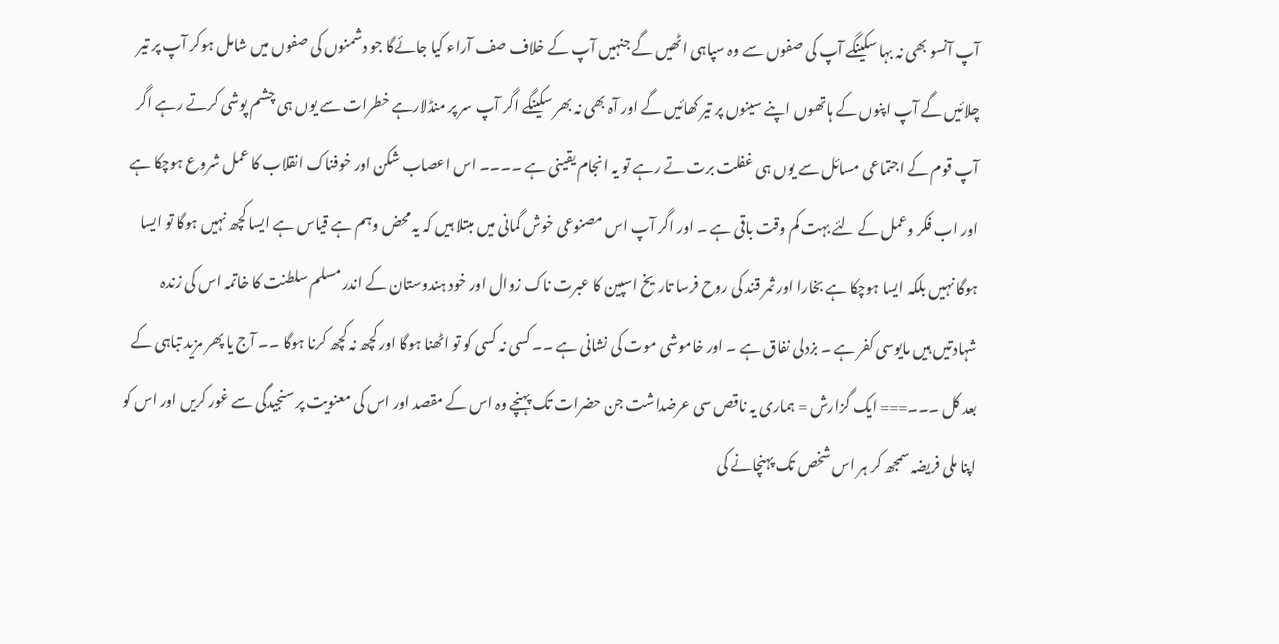آپ آنسو بھی نہ بہا سکینگے آپ کی صفوں سے وہ سپاہی اٹھیں گے جنہیں آپ کے خلاف صف آراء کیا جائےگا جو دشمنوں کی صفوں میں شامل ہوکر آپ پر تیر چلائیں گے آپ اپنوں کے ہاتھوں اپنے سینوں پر تیر کھائیں گے اور آہ بھی نہ بھر سکینگے اگر آپ سر پر منڈلارہے خطرات سے یوں ہی چشم پوشی کرتے رہے اگر آپ قوم کے اجتماعی مسائل سے یوں ہی غفلت برت تے رہے تو یہ انجام یقینی ہے ۔۔۔۔ اس اعصاب شکن اور خوفناک انقلاب کا عمل شروع ہوچکا ہے اور اب فکر وعمل کے لئے بہت کم وقت باقی ہے ۔ اور اگر آپ اس مصنوعی خوش گمانی میں مبتلا ہیں کہ یہ محض وہم ہے قیاس ہے ایسا کچھ نہیں ہوگا تو ایسا ہوگا نہیں بلکہ ایسا ہوچکا ہے بخارا اور ثمر قند کی روح فرسا تاریخ اسپین کا عبرت ناک زوال اور خود ہندوستان کے اندر مسلم سلطنت کا خاتمہ اس کی زندہ شہادتیں ہیں مایوسی کفر ہے ۔ بزدلی نفاق ہے ۔ اور خاموشی موت کی نشانی ہے ۔۔ کسی نہ کسی کو تو اٹھنا ہوگا اور کچھ نہ کچھ کرنا ہوگا ۔۔ آج یا پھر مزید تباہی کے بعد کل ۔۔۔=== ایک گزارش = ہماری یہ ناقص سی عرضداشت جن حضرات تک پہنچے وہ اس کے مقصد اور اس کی معنویت پر سنجیدگی سے غور کریں اور اس کو اپنا ملی فریضہ سمجھ کر ہر اس شخص تک پہنچانے کی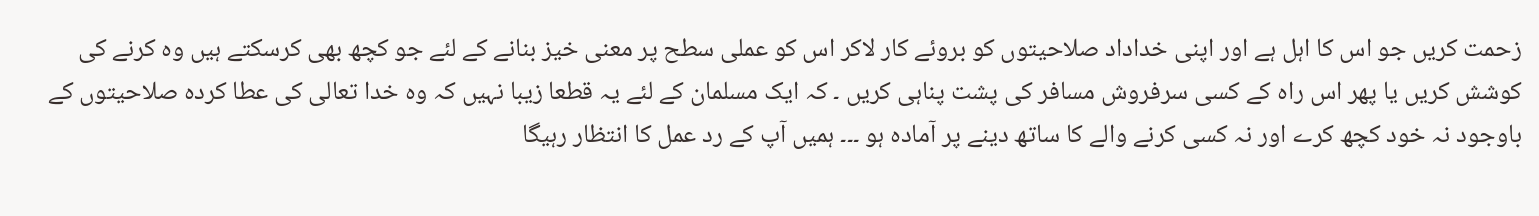زحمت کریں جو اس کا اہل ہے اور اپنی خداداد صلاحیتوں کو بروئے کار لاکر اس کو عملی سطح پر معنی خیز بنانے کے لئے جو کچھ بھی کرسکتے ہیں وہ کرنے کی کوشش کریں یا پھر اس راہ کے کسی سرفروش مسافر کی پشت پناہی کریں ۔ کہ ایک مسلمان کے لئے یہ قطعا زیبا نہیں کہ وہ خدا تعالی کی عطا کردہ صلاحیتوں کے باوجود نہ خود کچھ کرے اور نہ کسی کرنے والے کا ساتھ دینے پر آمادہ ہو ۔۔۔ ہمیں آپ کے رد عمل کا انتظار رہیگا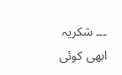۔۔۔ شکریہ
ابھی کوئی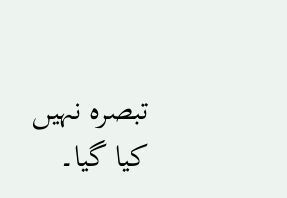تبصرہ نہیں کیا گیا۔